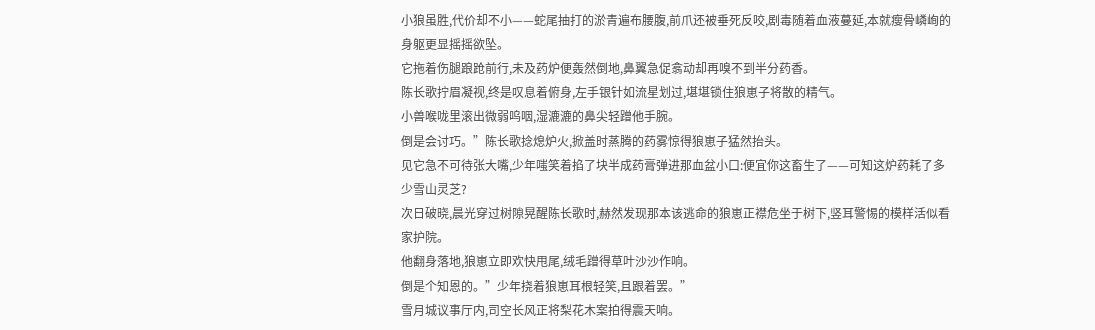小狼虽胜,代价却不小——蛇尾抽打的淤青遍布腰腹,前爪还被垂死反咬,剧毒随着血液蔓延,本就瘦骨嶙峋的身躯更显摇摇欲坠。
它拖着伤腿踉跄前行,未及药炉便轰然倒地,鼻翼急促翕动却再嗅不到半分药香。
陈长歌拧眉凝视,终是叹息着俯身,左手银针如流星划过,堪堪锁住狼崽子将散的精气。
小兽喉咙里滚出微弱呜咽,湿漉漉的鼻尖轻蹭他手腕。
倒是会讨巧。”陈长歌捻熄炉火,掀盖时蒸腾的药雾惊得狼崽子猛然抬头。
见它急不可待张大嘴,少年嗤笑着掐了块半成药膏弹进那血盆小口:便宜你这畜生了——可知这炉药耗了多少雪山灵芝?
次日破晓,晨光穿过树隙晃醒陈长歌时,赫然发现那本该逃命的狼崽正襟危坐于树下,竖耳警惕的模样活似看家护院。
他翻身落地,狼崽立即欢快甩尾,绒毛蹭得草叶沙沙作响。
倒是个知恩的。”少年挠着狼崽耳根轻笑,且跟着罢。”
雪月城议事厅内,司空长风正将梨花木案拍得震天响。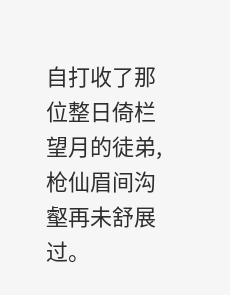自打收了那位整日倚栏望月的徒弟,枪仙眉间沟壑再未舒展过。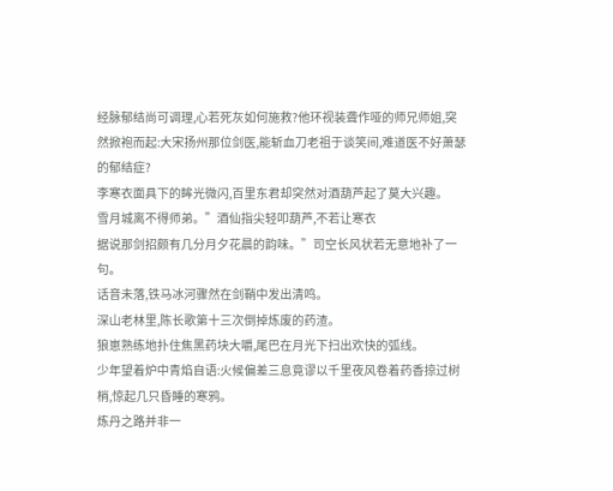经脉郁结尚可调理,心若死灰如何施救?他环视装聋作哑的师兄师姐,突然掀袍而起:大宋扬州那位剑医,能斩血刀老祖于谈笑间,难道医不好萧瑟的郁结症?
李寒衣面具下的眸光微闪,百里东君却突然对酒葫芦起了莫大兴趣。
雪月城离不得师弟。”酒仙指尖轻叩葫芦,不若让寒衣
据说那剑招颇有几分月夕花晨的韵味。”司空长风状若无意地补了一句。
话音未落,铁马冰河骤然在剑鞘中发出清鸣。
深山老林里,陈长歌第十三次倒掉炼废的药渣。
狼崽熟练地扑住焦黑药块大嚼,尾巴在月光下扫出欢快的弧线。
少年望着炉中青焰自语:火候偏差三息竟谬以千里夜风卷着药香掠过树梢,惊起几只昏睡的寒鸦。
炼丹之路并非一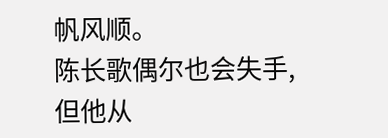帆风顺。
陈长歌偶尔也会失手,但他从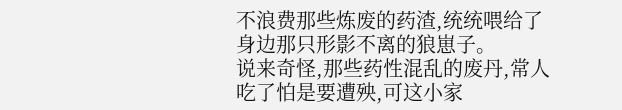不浪费那些炼废的药渣,统统喂给了身边那只形影不离的狼崽子。
说来奇怪,那些药性混乱的废丹,常人吃了怕是要遭殃,可这小家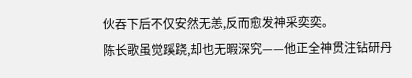伙吞下后不仅安然无恙,反而愈发神采奕奕。
陈长歌虽觉蹊跷,却也无暇深究——他正全神贯注钻研丹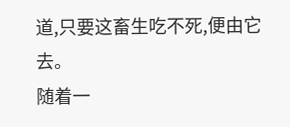道,只要这畜生吃不死,便由它去。
随着一